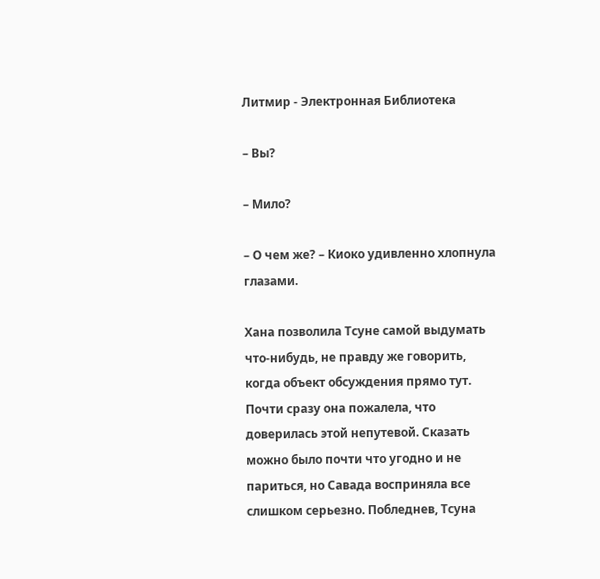Литмир - Электронная Библиотека

– Вы?

– Мило?

– О чем же? – Киоко удивленно хлопнула глазами.

Хана позволила Тсуне самой выдумать что-нибудь, не правду же говорить, когда объект обсуждения прямо тут. Почти сразу она пожалела, что доверилась этой непутевой. Сказать можно было почти что угодно и не париться, но Савада восприняла все слишком серьезно. Побледнев, Тсуна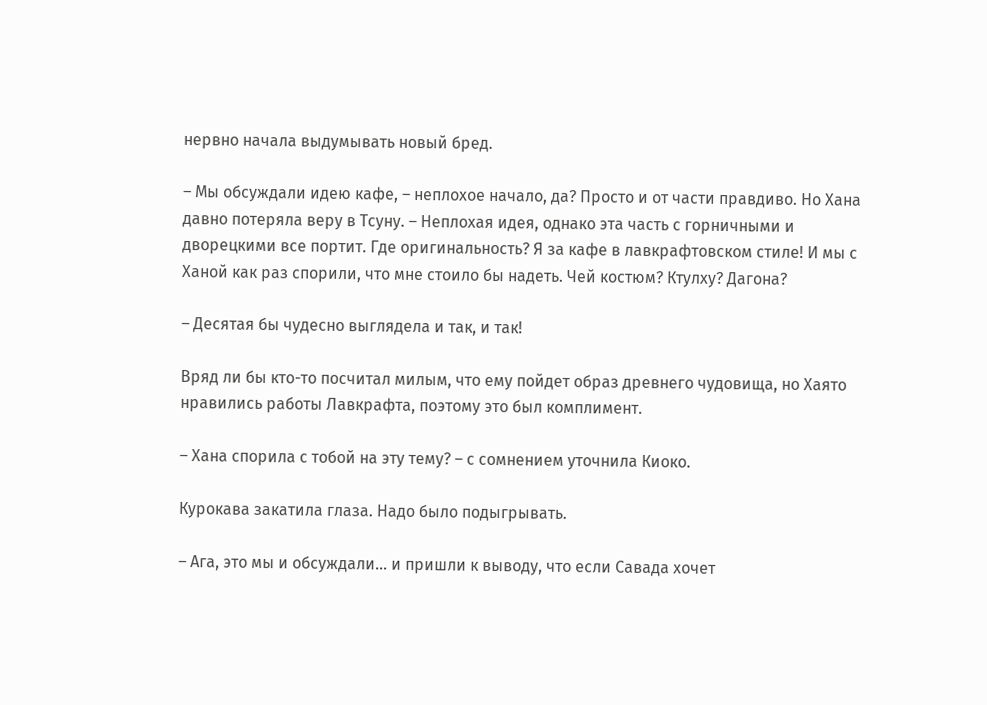нервно начала выдумывать новый бред.

– Мы обсуждали идею кафе, – неплохое начало, да? Просто и от части правдиво. Но Хана давно потеряла веру в Тсуну. – Неплохая идея, однако эта часть с горничными и дворецкими все портит. Где оригинальность? Я за кафе в лавкрафтовском стиле! И мы с Ханой как раз спорили, что мне стоило бы надеть. Чей костюм? Ктулху? Дагона?

– Десятая бы чудесно выглядела и так, и так!

Вряд ли бы кто-то посчитал милым, что ему пойдет образ древнего чудовища, но Хаято нравились работы Лавкрафта, поэтому это был комплимент.

– Хана спорила с тобой на эту тему? – с сомнением уточнила Киоко.

Курокава закатила глаза. Надо было подыгрывать.

– Ага, это мы и обсуждали… и пришли к выводу, что если Савада хочет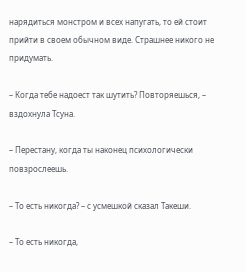нарядиться монстром и всех напугать, то ей стоит прийти в своем обычном виде. Страшнее никого не придумать.

– Когда тебе надоест так шутить? Повторяешься, – вздохнула Тсуна.

– Перестану, когда ты наконец психологически повзрослеешь.

– То есть никогда? – с усмешкой сказал Такеши.

– То есть никогда,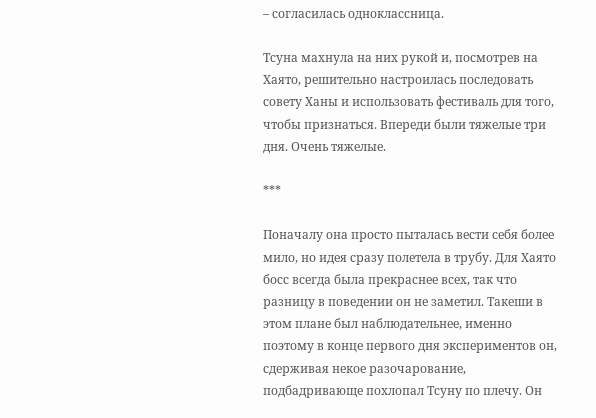– согласилась одноклассница.

Тсуна махнула на них рукой и, посмотрев на Хаято, решительно настроилась последовать совету Ханы и использовать фестиваль для того, чтобы признаться. Впереди были тяжелые три дня. Очень тяжелые.

***

Поначалу она просто пыталась вести себя более мило, но идея сразу полетела в трубу. Для Хаято босс всегда была прекраснее всех, так что разницу в поведении он не заметил. Такеши в этом плане был наблюдательнее, именно поэтому в конце первого дня экспериментов он, сдерживая некое разочарование, подбадривающе похлопал Тсуну по плечу. Он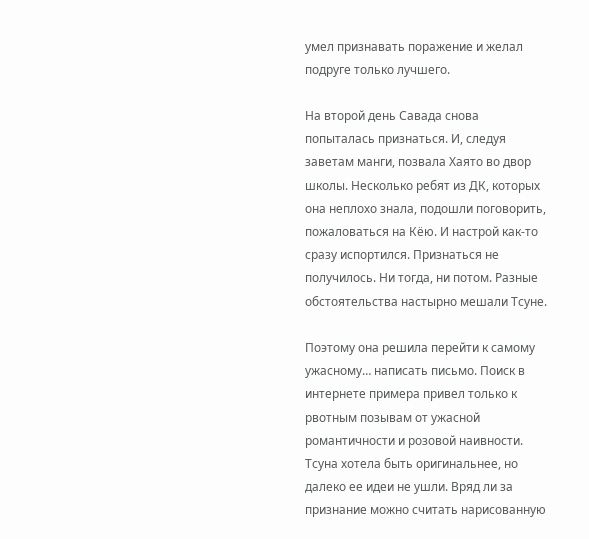умел признавать поражение и желал подруге только лучшего.

На второй день Савада снова попыталась признаться. И, следуя заветам манги, позвала Хаято во двор школы. Несколько ребят из ДК, которых она неплохо знала, подошли поговорить, пожаловаться на Кёю. И настрой как-то сразу испортился. Признаться не получилось. Ни тогда, ни потом. Разные обстоятельства настырно мешали Тсуне.

Поэтому она решила перейти к самому ужасному… написать письмо. Поиск в интернете примера привел только к рвотным позывам от ужасной романтичности и розовой наивности. Тсуна хотела быть оригинальнее, но далеко ее идеи не ушли. Вряд ли за признание можно считать нарисованную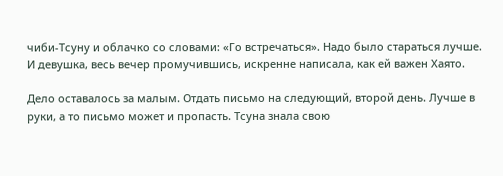чиби-Тсуну и облачко со словами: «Го встречаться». Надо было стараться лучше. И девушка, весь вечер промучившись, искренне написала, как ей важен Хаято.

Дело оставалось за малым. Отдать письмо на следующий, второй день. Лучше в руки, а то письмо может и пропасть. Тсуна знала свою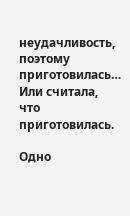неудачливость, поэтому приготовилась… Или считала, что приготовилась.

Одно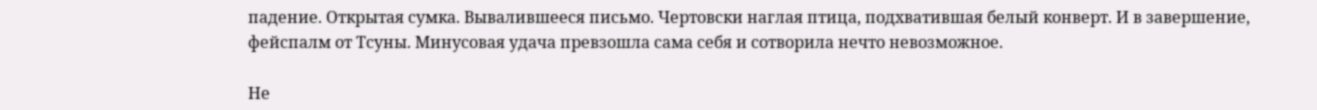падение. Открытая сумка. Вывалившееся письмо. Чертовски наглая птица, подхватившая белый конверт. И в завершение, фейспалм от Тсуны. Минусовая удача превзошла сама себя и сотворила нечто невозможное.

Не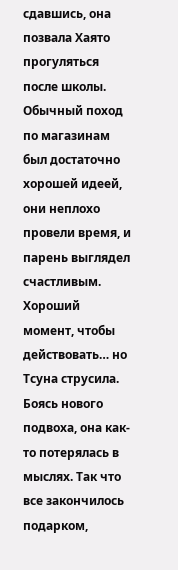сдавшись, она позвала Хаято прогуляться после школы. Обычный поход по магазинам был достаточно хорошей идеей, они неплохо провели время, и парень выглядел счастливым. Хороший момент, чтобы действовать… но Тсуна струсила. Боясь нового подвоха, она как-то потерялась в мыслях. Так что все закончилось подарком,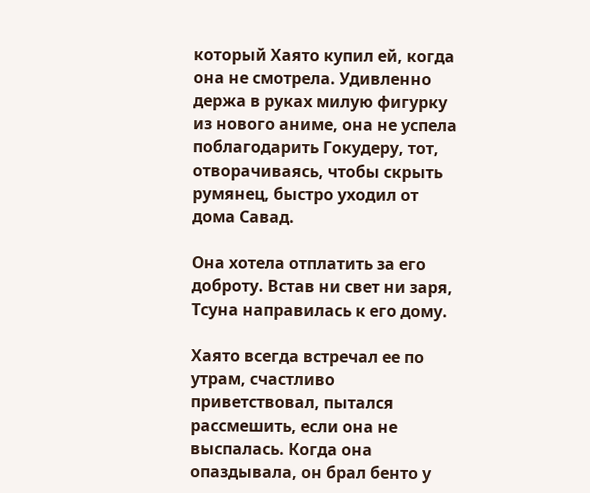который Хаято купил ей, когда она не смотрела. Удивленно держа в руках милую фигурку из нового аниме, она не успела поблагодарить Гокудеру, тот, отворачиваясь, чтобы скрыть румянец, быстро уходил от дома Савад.

Она хотела отплатить за его доброту. Встав ни свет ни заря, Тсуна направилась к его дому.

Хаято всегда встречал ее по утрам, счастливо приветствовал, пытался рассмешить, если она не выспалась. Когда она опаздывала, он брал бенто у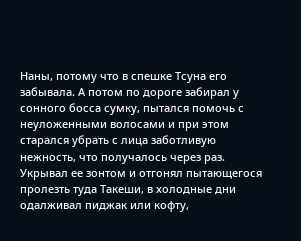Наны, потому что в спешке Тсуна его забывала. А потом по дороге забирал у сонного босса сумку, пытался помочь с неуложенными волосами и при этом старался убрать с лица заботливую нежность, что получалось через раз. Укрывал ее зонтом и отгонял пытающегося пролезть туда Такеши, в холодные дни одалживал пиджак или кофту,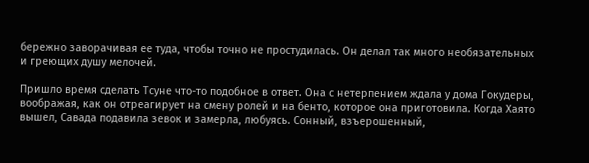бережно заворачивая ее туда, чтобы точно не простудилась. Он делал так много необязательных и греющих душу мелочей.

Пришло время сделать Тсуне что-то подобное в ответ. Она с нетерпением ждала у дома Гокудеры, воображая, как он отреагирует на смену ролей и на бенто, которое она приготовила. Когда Хаято вышел, Савада подавила зевок и замерла, любуясь. Сонный, взъерошенный,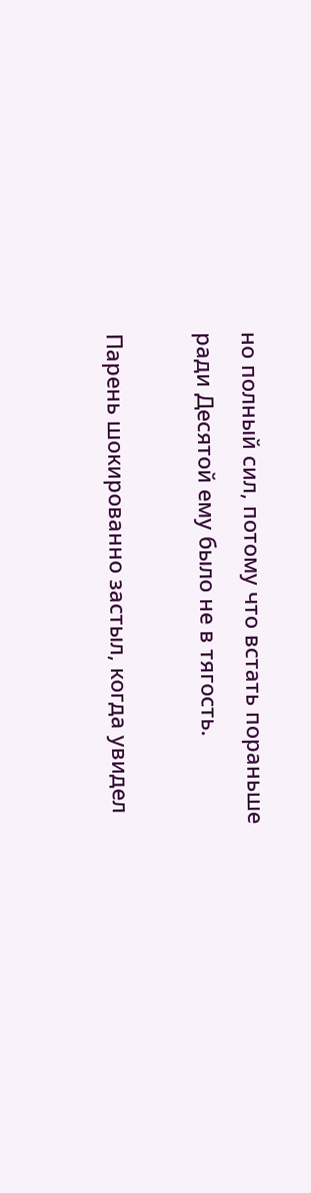но полный сил, потому что встать пораньше ради Десятой ему было не в тягость.

Парень шокированно застыл, когда увидел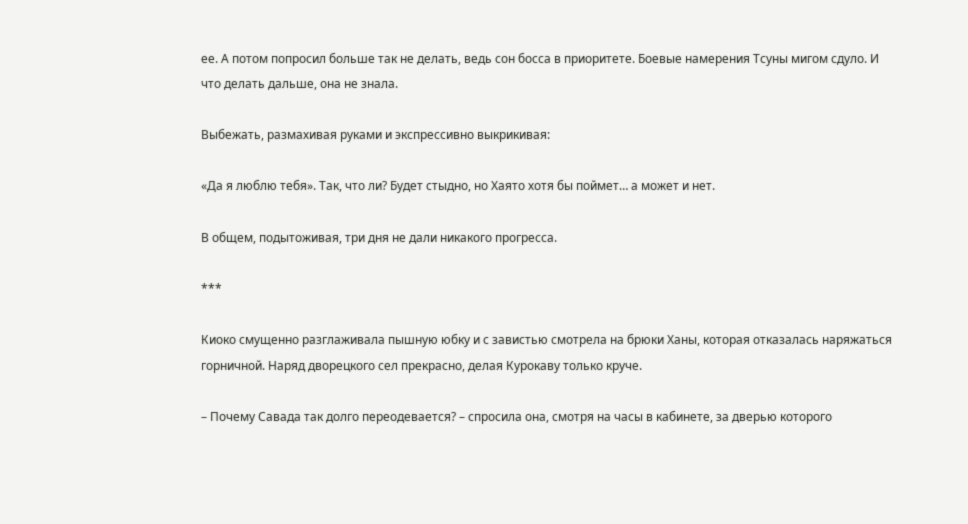ее. А потом попросил больше так не делать, ведь сон босса в приоритете. Боевые намерения Тсуны мигом сдуло. И что делать дальше, она не знала.

Выбежать, размахивая руками и экспрессивно выкрикивая:

«Да я люблю тебя». Так, что ли? Будет стыдно, но Хаято хотя бы поймет… а может и нет.

В общем, подытоживая, три дня не дали никакого прогресса.

***

Киоко смущенно разглаживала пышную юбку и с завистью смотрела на брюки Ханы, которая отказалась наряжаться горничной. Наряд дворецкого сел прекрасно, делая Курокаву только круче.

– Почему Савада так долго переодевается? – спросила она, смотря на часы в кабинете, за дверью которого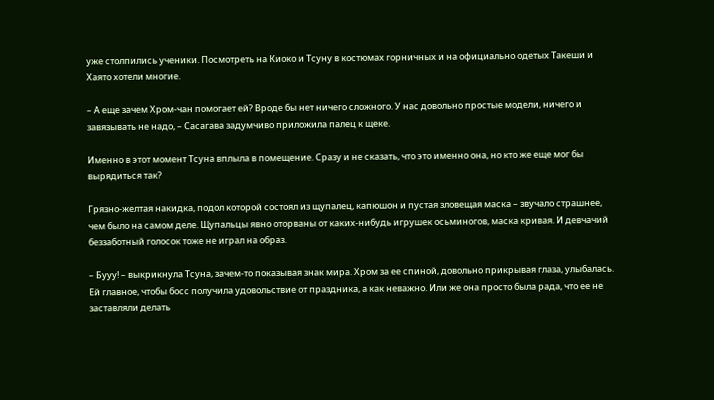уже столпились ученики. Посмотреть на Киоко и Тсуну в костюмах горничных и на официально одетых Такеши и Хаято хотели многие.

– А еще зачем Хром-чан помогает ей? Вроде бы нет ничего сложного. У нас довольно простые модели, ничего и завязывать не надо, – Сасагава задумчиво приложила палец к щеке.

Именно в этот момент Тсуна вплыла в помещение. Сразу и не сказать, что это именно она, но кто же еще мог бы вырядиться так?

Грязно-желтая накидка, подол которой состоял из щупалец, капюшон и пустая зловещая маска – звучало страшнее, чем было на самом деле. Щупальцы явно оторваны от каких-нибудь игрушек осьминогов, маска кривая. И девчачий беззаботный голосок тоже не играл на образ.

– Бууу! – выкрикнула Тсуна, зачем-то показывая знак мира. Хром за ее спиной, довольно прикрывая глаза, улыбалась. Ей главное, чтобы босс получила удовольствие от праздника, а как неважно. Или же она просто была рада, что ее не заставляли делать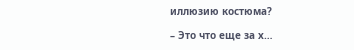иллюзию костюма?

– Это что еще за х…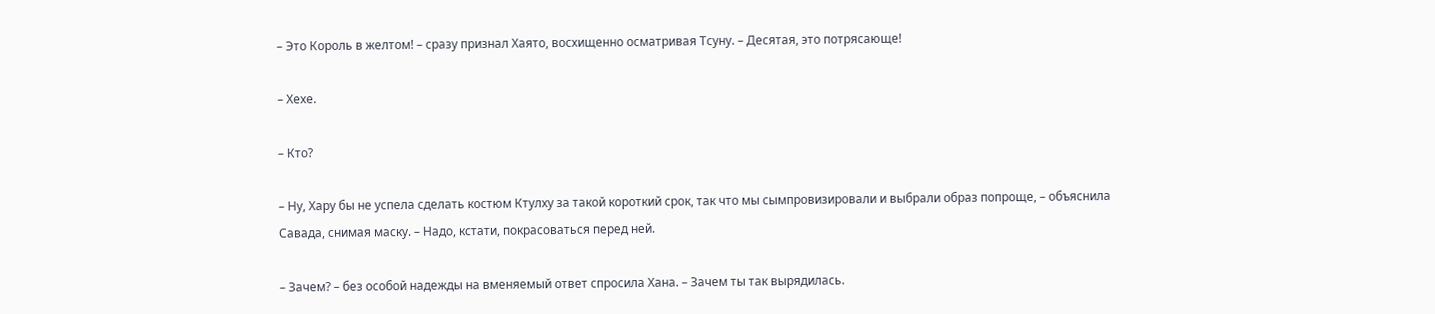– Это Король в желтом! – сразу признал Хаято, восхищенно осматривая Тсуну. – Десятая, это потрясающе!

– Хехе.

– Кто?

– Ну, Хару бы не успела сделать костюм Ктулху за такой короткий срок, так что мы сымпровизировали и выбрали образ попроще, – объяснила Савада, снимая маску. – Надо, кстати, покрасоваться перед ней.

– Зачем? – без особой надежды на вменяемый ответ спросила Хана. – Зачем ты так вырядилась.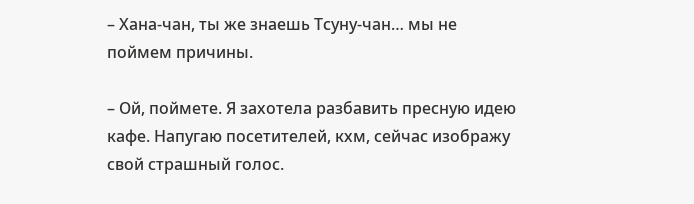– Хана-чан, ты же знаешь Тсуну-чан… мы не поймем причины.

– Ой, поймете. Я захотела разбавить пресную идею кафе. Напугаю посетителей, кхм, сейчас изображу свой страшный голос.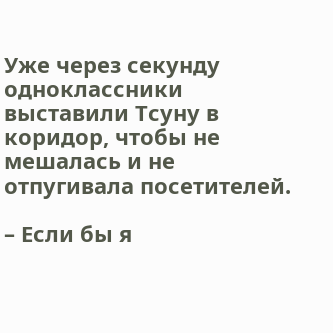Уже через секунду одноклассники выставили Тсуну в коридор, чтобы не мешалась и не отпугивала посетителей.

– Если бы я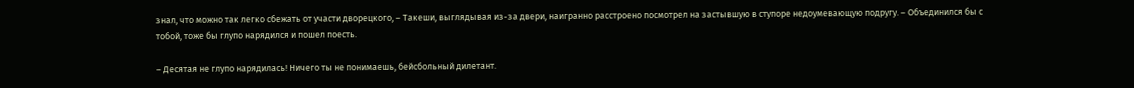знал, что можно так легко сбежать от участи дворецкого, – Такеши, выглядывая из-за двери, наигранно расстроено посмотрел на застывшую в ступоре недоумевающую подругу. – Объединился бы с тобой, тоже бы глупо нарядился и пошел поесть.

– Десятая не глупо нарядилась! Ничего ты не понимаешь, бейсбольный дилетант.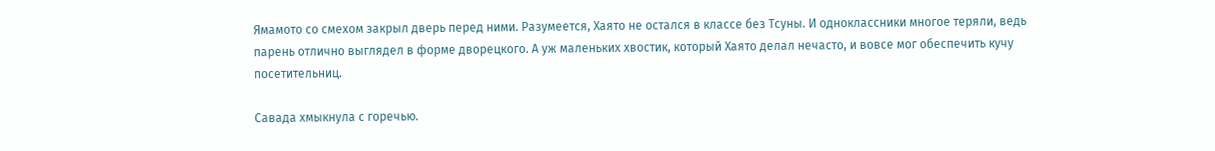Ямамото со смехом закрыл дверь перед ними. Разумеется, Хаято не остался в классе без Тсуны. И одноклассники многое теряли, ведь парень отлично выглядел в форме дворецкого. А уж маленьких хвостик, который Хаято делал нечасто, и вовсе мог обеспечить кучу посетительниц.

Савада хмыкнула с горечью.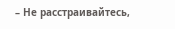– Не расстраивайтесь,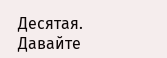Десятая. Давайте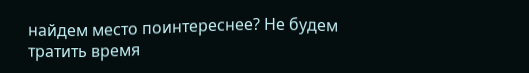найдем место поинтереснее? Не будем тратить время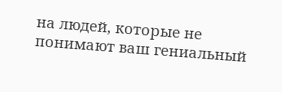на людей, которые не понимают ваш гениальный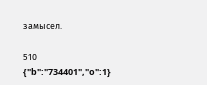замысел.

510
{"b":"734401","o":1}